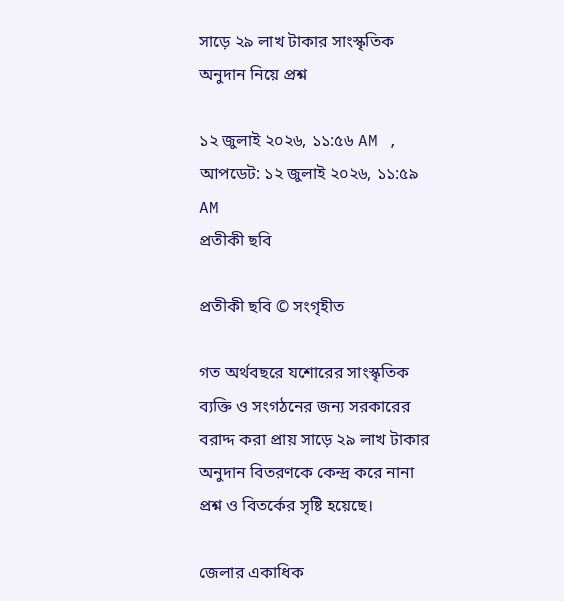সাড়ে ২৯ লাখ টাকার সাংস্কৃতিক অনুদান নিয়ে প্রশ্ন

১২ জুলাই ২০২৬, ১১:৫৬ AM , আপডেট: ১২ জুলাই ২০২৬, ১১:৫৯ AM
প্রতীকী ছবি

প্রতীকী ছবি © সংগৃহীত

গত অর্থবছরে যশোরের সাংস্কৃতিক ব্যক্তি ও সংগঠনের জন্য সরকারের বরাদ্দ করা প্রায় সাড়ে ২৯ লাখ টাকার অনুদান বিতরণকে কেন্দ্র করে নানা প্রশ্ন ও বিতর্কের সৃষ্টি হয়েছে।

জেলার একাধিক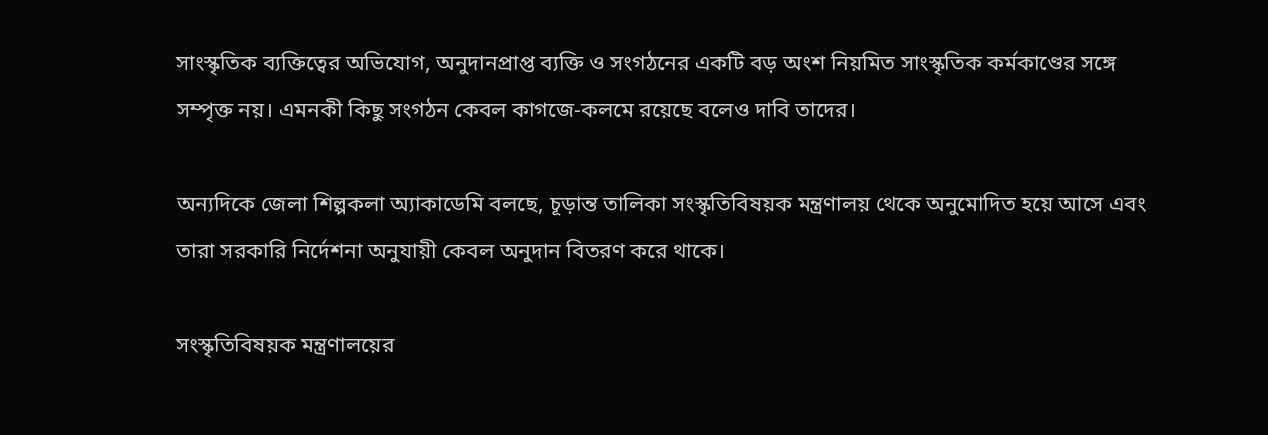সাংস্কৃতিক ব্যক্তিত্বের অভিযোগ, অনুদানপ্রাপ্ত ব্যক্তি ও সংগঠনের একটি বড় অংশ নিয়মিত সাংস্কৃতিক কর্মকাণ্ডের সঙ্গে সম্পৃক্ত নয়। এমনকী কিছু সংগঠন কেবল কাগজে-কলমে রয়েছে বলেও দাবি তাদের।

অন্যদিকে জেলা শিল্পকলা অ্যাকাডেমি বলছে, চূড়ান্ত তালিকা সংস্কৃতিবিষয়ক মন্ত্রণালয় থেকে অনুমোদিত হয়ে আসে এবং তারা সরকারি নির্দেশনা অনুযায়ী কেবল অনুদান বিতরণ করে থাকে।

সংস্কৃতিবিষয়ক মন্ত্রণালয়ের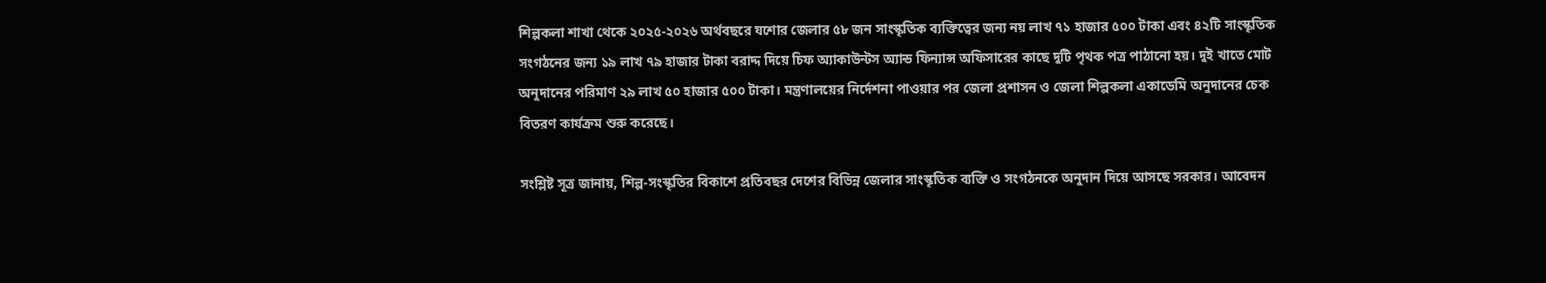শিল্পকলা শাখা থেকে ২০২৫-২০২৬ অর্থবছরে যশোর জেলার ৫৮ জন সাংস্কৃতিক ব্যক্তিত্বের জন্য নয় লাখ ৭১ হাজার ৫০০ টাকা এবং ৪২টি সাংস্কৃতিক সংগঠনের জন্য ১৯ লাখ ৭৯ হাজার টাকা বরাদ্দ দিয়ে চিফ অ্যাকাউন্টস অ্যান্ড ফিন্যান্স অফিসারের কাছে দুটি পৃথক পত্র পাঠানো হয়। দুই খাতে মোট অনুদানের পরিমাণ ২৯ লাখ ৫০ হাজার ৫০০ টাকা। মন্ত্রণালয়ের নির্দেশনা পাওয়ার পর জেলা প্রশাসন ও জেলা শিল্পকলা একাডেমি অনুদানের চেক বিতরণ কার্যক্রম শুরু করেছে।

সংশ্লিষ্ট সূত্র জানায়, শিল্প-সংস্কৃতির বিকাশে প্রতিবছর দেশের বিভিন্ন জেলার সাংস্কৃতিক ব্যক্তি ও সংগঠনকে অনুদান দিয়ে আসছে সরকার। আবেদন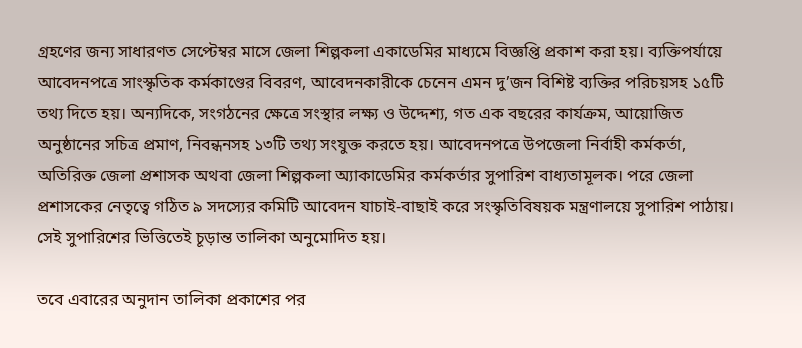গ্রহণের জন্য সাধারণত সেপ্টেম্বর মাসে জেলা শিল্পকলা একাডেমির মাধ্যমে বিজ্ঞপ্তি প্রকাশ করা হয়। ব্যক্তিপর্যায়ে আবেদনপত্রে সাংস্কৃতিক কর্মকাণ্ডের বিবরণ, আবেদনকারীকে চেনেন এমন দু’জন বিশিষ্ট ব্যক্তির পরিচয়সহ ১৫টি তথ্য দিতে হয়। অন্যদিকে, সংগঠনের ক্ষেত্রে সংস্থার লক্ষ্য ও উদ্দেশ্য, গত এক বছরের কার্যক্রম, আয়োজিত অনুষ্ঠানের সচিত্র প্রমাণ, নিবন্ধনসহ ১৩টি তথ্য সংযুক্ত করতে হয়। আবেদনপত্রে উপজেলা নির্বাহী কর্মকর্তা, অতিরিক্ত জেলা প্রশাসক অথবা জেলা শিল্পকলা অ্যাকাডেমির কর্মকর্তার সুপারিশ বাধ্যতামূলক। পরে জেলা প্রশাসকের নেতৃত্বে গঠিত ৯ সদস্যের কমিটি আবেদন যাচাই-বাছাই করে সংস্কৃতিবিষয়ক মন্ত্রণালয়ে সুপারিশ পাঠায়। সেই সুপারিশের ভিত্তিতেই চূড়ান্ত তালিকা অনুমোদিত হয়।

তবে এবারের অনুদান তালিকা প্রকাশের পর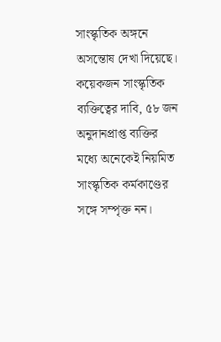সাংস্কৃতিক অঙ্গনে অসন্তোষ দেখা দিয়েছে। কয়েকজন সাংস্কৃতিক ব্যক্তিত্বের দাবি, ৫৮ জন অনুদানপ্রাপ্ত ব্যক্তির মধ্যে অনেকেই নিয়মিত সাংস্কৃতিক কর্মকাণ্ডের সঙ্গে সম্পৃক্ত নন।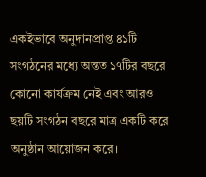একইভাবে অনুদানপ্রাপ্ত ৪১টি সংগঠনের মধ্যে অন্তত ১৭টির বছরে কোনো কার্যক্রম নেই এবং আরও ছয়টি সংগঠন বছরে মাত্র একটি করে অনুষ্ঠান আয়োজন করে।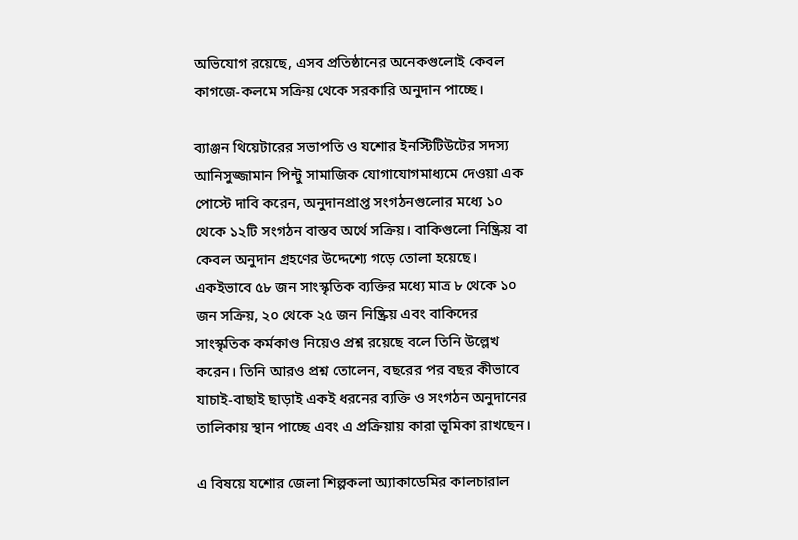অভিযোগ রয়েছে, এসব প্রতিষ্ঠানের অনেকগুলোই কেবল কাগজে-কলমে সক্রিয় থেকে সরকারি অনুদান পাচ্ছে।

ব্যাঞ্জন থিয়েটারের সভাপতি ও যশোর ইনস্টিটিউটের সদস্য আনিসুজ্জামান পিন্টু সামাজিক যোগাযোগমাধ্যমে দেওয়া এক পোস্টে দাবি করেন, অনুদানপ্রাপ্ত সংগঠনগুলোর মধ্যে ১০ থেকে ১২টি সংগঠন বাস্তব অর্থে সক্রিয়। বাকিগুলো নিষ্ক্রিয় বা কেবল অনুদান গ্রহণের উদ্দেশ্যে গড়ে তোলা হয়েছে। একইভাবে ৫৮ জন সাংস্কৃতিক ব্যক্তির মধ্যে মাত্র ৮ থেকে ১০ জন সক্রিয়, ২০ থেকে ২৫ জন নিষ্ক্রিয় এবং বাকিদের সাংস্কৃতিক কর্মকাণ্ড নিয়েও প্রশ্ন রয়েছে বলে তিনি উল্লেখ করেন। তিনি আরও প্রশ্ন তোলেন, বছরের পর বছর কীভাবে যাচাই-বাছাই ছাড়াই একই ধরনের ব্যক্তি ও সংগঠন অনুদানের তালিকায় স্থান পাচ্ছে এবং এ প্রক্রিয়ায় কারা ভূমিকা রাখছেন।

এ বিষয়ে যশোর জেলা শিল্পকলা অ্যাকাডেমির কালচারাল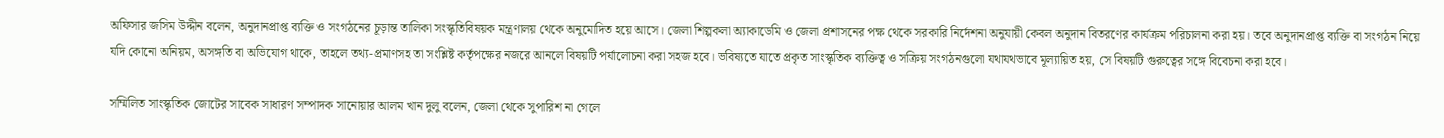অফিসার জসিম উদ্দীন বলেন, অনুদানপ্রাপ্ত ব্যক্তি ও সংগঠনের চূড়ান্ত তালিকা সংস্কৃতিবিষয়ক মন্ত্রণালয় থেকে অনুমোদিত হয়ে আসে। জেলা শিল্পকলা অ্যাকাডেমি ও জেলা প্রশাসনের পক্ষ থেকে সরকারি নির্দেশনা অনুযায়ী কেবল অনুদান বিতরণের কার্যক্রম পরিচালনা করা হয়। তবে অনুদানপ্রাপ্ত ব্যক্তি বা সংগঠন নিয়ে যদি কোনো অনিয়ম, অসঙ্গতি বা অভিযোগ থাকে, তাহলে তথ্য-প্রমাণসহ তা সংশ্লিষ্ট কর্তৃপক্ষের নজরে আনলে বিষয়টি পর্যালোচনা করা সহজ হবে। ভবিষ্যতে যাতে প্রকৃত সাংস্কৃতিক ব্যক্তিত্ব ও সক্রিয় সংগঠনগুলো যথাযথভাবে মূল্যায়িত হয়, সে বিষয়টি গুরুত্বের সঙ্গে বিবেচনা করা হবে।

সম্মিলিত সাংস্কৃতিক জোটের সাবেক সাধারণ সম্পাদক সানোয়ার আলম খান দুলু বলেন, জেলা থেকে সুপারিশ না গেলে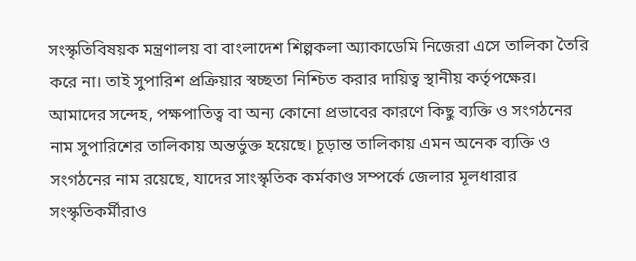সংস্কৃতিবিষয়ক মন্ত্রণালয় বা বাংলাদেশ শিল্পকলা অ্যাকাডেমি নিজেরা এসে তালিকা তৈরি করে না। তাই সুপারিশ প্রক্রিয়ার স্বচ্ছতা নিশ্চিত করার দায়িত্ব স্থানীয় কর্তৃপক্ষের। আমাদের সন্দেহ, পক্ষপাতিত্ব বা অন্য কোনো প্রভাবের কারণে কিছু ব্যক্তি ও সংগঠনের নাম সুপারিশের তালিকায় অন্তর্ভুক্ত হয়েছে। চূড়ান্ত তালিকায় এমন অনেক ব্যক্তি ও সংগঠনের নাম রয়েছে, যাদের সাংস্কৃতিক কর্মকাণ্ড সম্পর্কে জেলার মূলধারার সংস্কৃতিকর্মীরাও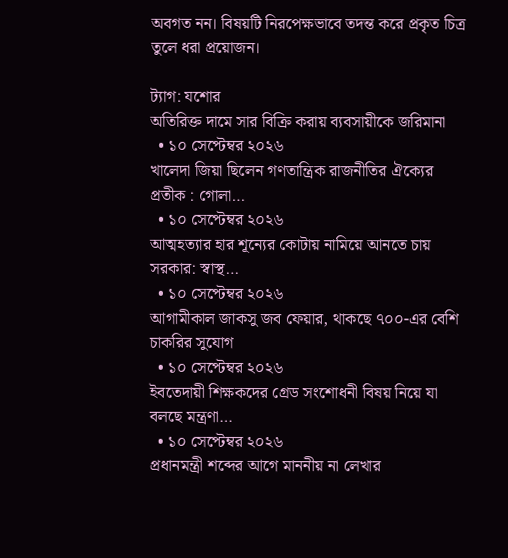অবগত নন। বিষয়টি নিরপেক্ষভাবে তদন্ত করে প্রকৃত চিত্র তুলে ধরা প্রয়োজন।

ট্যাগ: যশোর
অতিরিক্ত দামে সার বিক্রি করায় ব্যবসায়ীকে জরিমানা
  • ১০ সেপ্টেম্বর ২০২৬
খালেদা জিয়া ছিলেন গণতান্ত্রিক রাজনীতির ঐক্যের প্রতীক : গোলা…
  • ১০ সেপ্টেম্বর ২০২৬
আত্মহত্যার হার শূন্যের কোটায় নামিয়ে আনতে চায় সরকার: স্বাস্থ…
  • ১০ সেপ্টেম্বর ২০২৬
আগামীকাল জাকসু জব ফেয়ার, থাকছে ৭০০-এর বেশি চাকরির সুযোগ
  • ১০ সেপ্টেম্বর ২০২৬
ইবতেদায়ী শিক্ষকদের গ্রেড সংশোধনী বিষয় নিয়ে যা বলছে মন্ত্রণা…
  • ১০ সেপ্টেম্বর ২০২৬
প্রধানমন্ত্রী শব্দের আগে মাননীয় না লেখার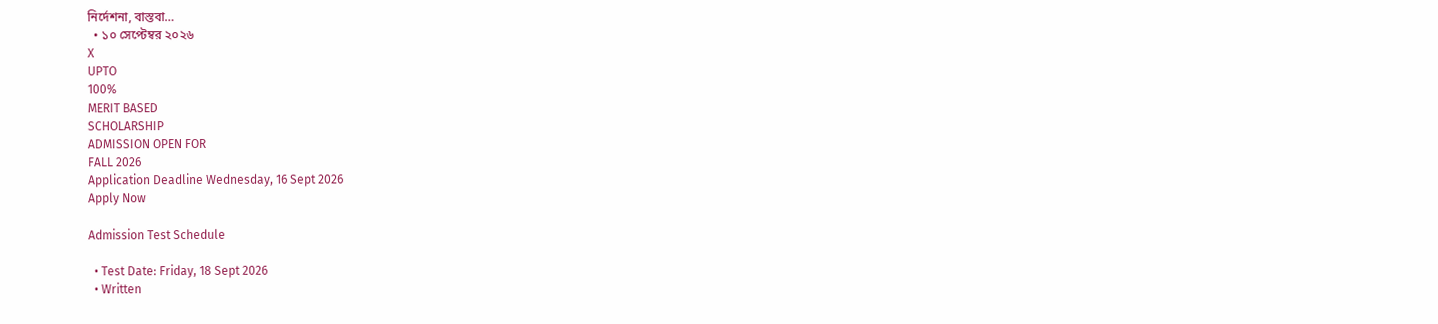নির্দেশনা, বাস্তবা…
  • ১০ সেপ্টেম্বর ২০২৬
X
UPTO
100%
MERIT BASED
SCHOLARSHIP
ADMISSION OPEN FOR
FALL 2026
Application Deadline Wednesday, 16 Sept 2026
Apply Now

Admission Test Schedule

  • Test Date: Friday, 18 Sept 2026
  • Written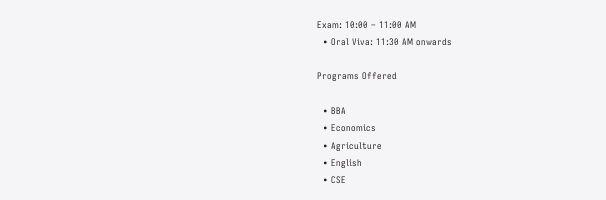Exam: 10:00 – 11:00 AM
  • Oral Viva: 11:30 AM onwards

Programs Offered

  • BBA
  • Economics
  • Agriculture
  • English
  • CSE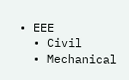• EEE
  • Civil
  • Mechanical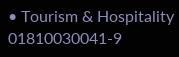• Tourism & Hospitality
01810030041-9